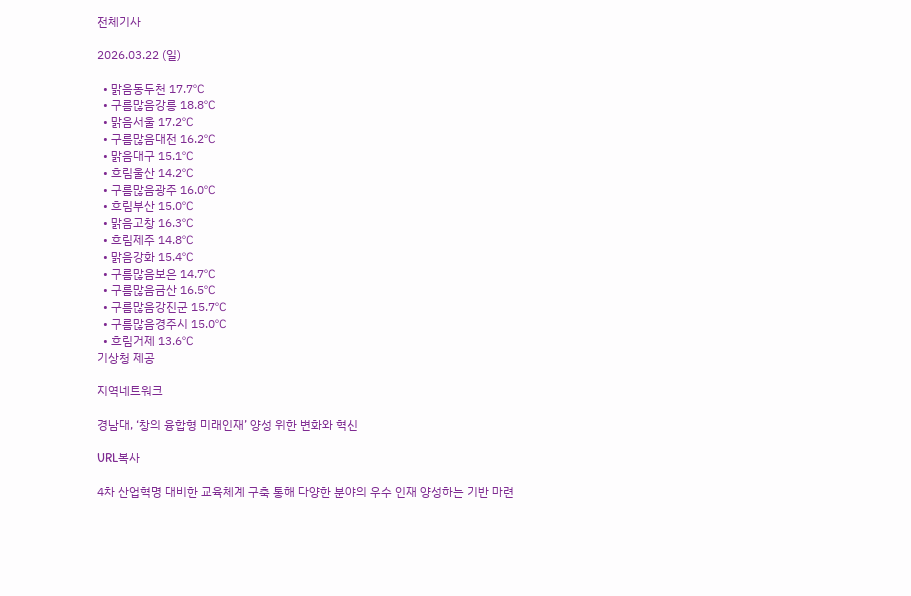전체기사

2026.03.22 (일)

  • 맑음동두천 17.7℃
  • 구름많음강릉 18.8℃
  • 맑음서울 17.2℃
  • 구름많음대전 16.2℃
  • 맑음대구 15.1℃
  • 흐림울산 14.2℃
  • 구름많음광주 16.0℃
  • 흐림부산 15.0℃
  • 맑음고창 16.3℃
  • 흐림제주 14.8℃
  • 맑음강화 15.4℃
  • 구름많음보은 14.7℃
  • 구름많음금산 16.5℃
  • 구름많음강진군 15.7℃
  • 구름많음경주시 15.0℃
  • 흐림거제 13.6℃
기상청 제공

지역네트워크

경남대, ‘창의 융합형 미래인재’ 양성 위한 변화와 혁신

URL복사

4차 산업혁명 대비한 교육체계 구축 통해 다양한 분야의 우수 인재 양성하는 기반 마련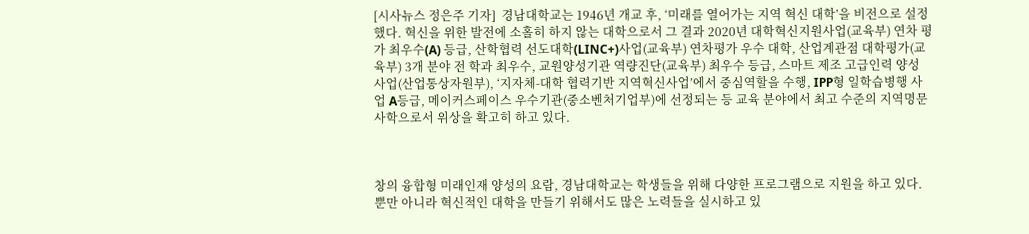[시사뉴스 정은주 기자]  경남대학교는 1946년 개교 후, ‘미래를 열어가는 지역 혁신 대학’을 비전으로 설정했다. 혁신을 위한 발전에 소홀히 하지 않는 대학으로서 그 결과 2020년 대학혁신지원사업(교육부) 연차 평가 최우수(A) 등급, 산학협력 선도대학(LINC+)사업(교육부) 연차평가 우수 대학, 산업계관점 대학평가(교육부) 3개 분야 전 학과 최우수, 교원양성기관 역량진단(교육부) 최우수 등급, 스마트 제조 고급인력 양성 사업(산업통상자원부), ‘지자체-대학 협력기반 지역혁신사업’에서 중심역할을 수행, IPP형 일학습병행 사업 A등급, 메이커스페이스 우수기관(중소벤처기업부)에 선정되는 등 교육 분야에서 최고 수준의 지역명문사학으로서 위상을 확고히 하고 있다.



창의 융합형 미래인재 양성의 요람, 경남대학교는 학생들을 위해 다양한 프로그램으로 지원을 하고 있다. 뿐만 아니라 혁신적인 대학을 만들기 위해서도 많은 노력들을 실시하고 있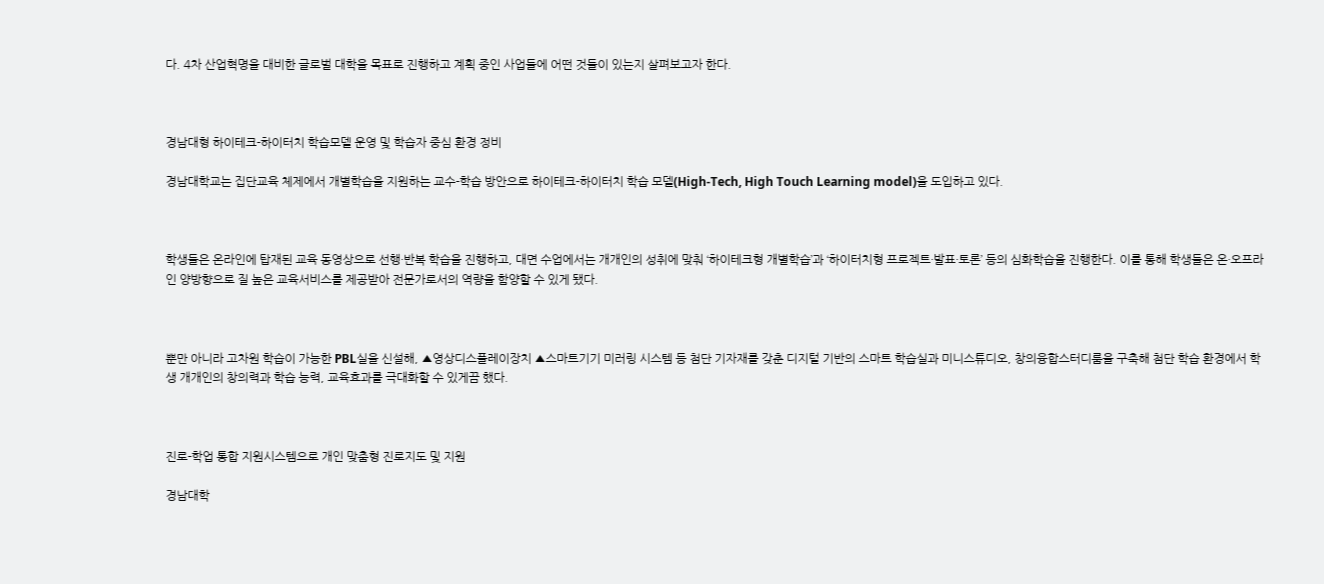다. 4차 산업혁명을 대비한 글로벌 대학을 목표로 진행하고 계획 중인 사업들에 어떤 것들이 있는지 살펴보고자 한다.



경남대형 하이테크-하이터치 학습모델 운영 및 학습자 중심 환경 정비

경남대학교는 집단교육 체제에서 개별학습을 지원하는 교수-학습 방안으로 하이테크-하이터치 학습 모델(High-Tech, High Touch Learning model)을 도입하고 있다.



학생들은 온라인에 탑재된 교육 동영상으로 선행·반복 학습을 진행하고, 대면 수업에서는 개개인의 성취에 맞춰 ‘하이테크형 개별학습’과 ‘하이터치형 프로젝트·발표·토론’ 등의 심화학습을 진행한다. 이를 통해 학생들은 온·오프라인 양방향으로 질 높은 교육서비스를 제공받아 전문가로서의 역량을 함양할 수 있게 됐다.



뿐만 아니라 고차원 학습이 가능한 PBL실을 신설해, ▲영상디스플레이장치 ▲스마트기기 미러링 시스템 등 첨단 기자재를 갖춘 디지털 기반의 스마트 학습실과 미니스튜디오, 창의융합스터디룸을 구축해 첨단 학습 환경에서 학생 개개인의 창의력과 학습 능력, 교육효과를 극대화할 수 있게끔 했다.



진로-학업 통합 지원시스템으로 개인 맞춤형 진로지도 및 지원

경남대학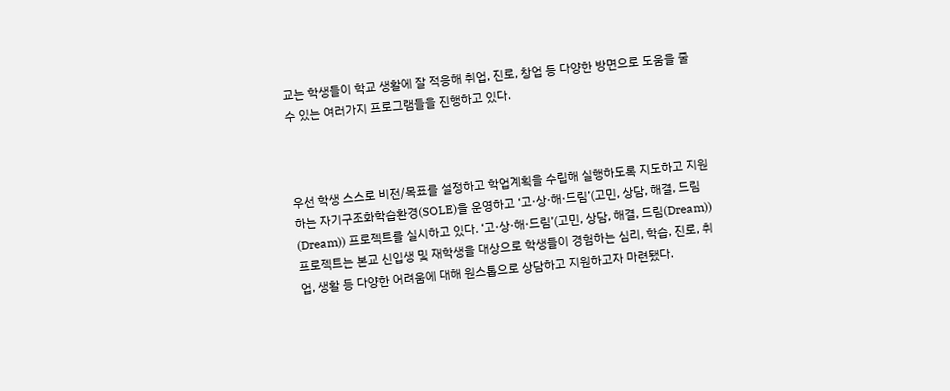교는 학생들이 학교 생활에 잘 적응해 취업, 진로, 창업 등 다양한 방면으로 도움을 줄 수 있는 여러가지 프로그램들을 진행하고 있다.



우선 학생 스스로 비전/목표를 설정하고 학업계획을 수립해 실행하도록 지도하고 지원하는 자기구조화학습환경(SOLE)을 운영하고 ‘고·상·해·드림’(고민, 상담, 해결, 드림(Dream)) 프로젝트를 실시하고 있다. ‘고·상·해·드림’(고민, 상담, 해결, 드림(Dream)) 프로젝트는 본교 신입생 및 재학생을 대상으로 학생들이 경험하는 심리, 학습, 진로, 취업, 생활 등 다양한 어려움에 대해 원스톱으로 상담하고 지원하고자 마련됐다.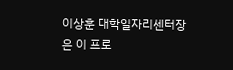이상훈 대학일자리센터장은 이 프로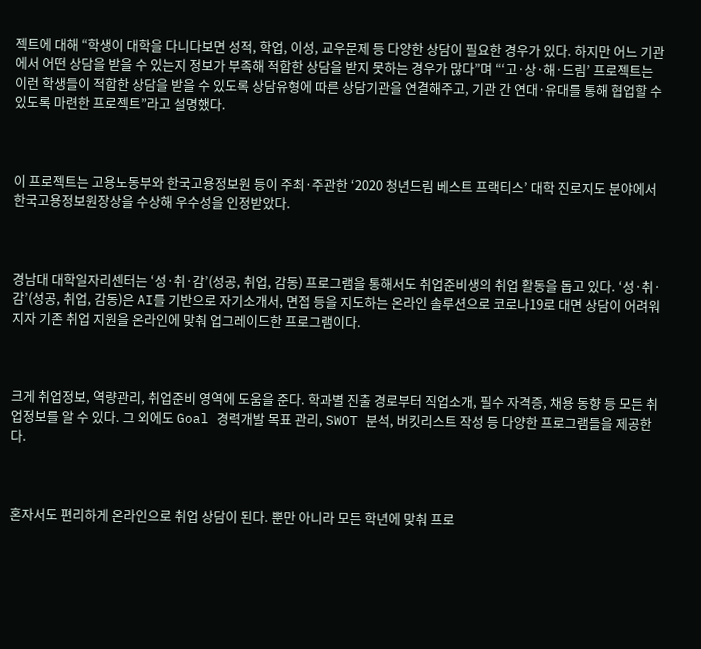젝트에 대해 “학생이 대학을 다니다보면 성적, 학업, 이성, 교우문제 등 다양한 상담이 필요한 경우가 있다. 하지만 어느 기관에서 어떤 상담을 받을 수 있는지 정보가 부족해 적합한 상담을 받지 못하는 경우가 많다”며 “‘고·상·해·드림’ 프로젝트는 이런 학생들이 적합한 상담을 받을 수 있도록 상담유형에 따른 상담기관을 연결해주고, 기관 간 연대·유대를 통해 협업할 수 있도록 마련한 프로젝트”라고 설명했다.



이 프로젝트는 고용노동부와 한국고용정보원 등이 주최·주관한 ‘2020 청년드림 베스트 프랙티스’ 대학 진로지도 분야에서 한국고용정보원장상을 수상해 우수성을 인정받았다.



경남대 대학일자리센터는 ‘성·취·감’(성공, 취업, 감동) 프로그램을 통해서도 취업준비생의 취업 활동을 돕고 있다. ‘성·취·감’(성공, 취업, 감동)은 AI를 기반으로 자기소개서, 면접 등을 지도하는 온라인 솔루션으로 코로나19로 대면 상담이 어려워지자 기존 취업 지원을 온라인에 맞춰 업그레이드한 프로그램이다.



크게 취업정보, 역량관리, 취업준비 영역에 도움을 준다. 학과별 진출 경로부터 직업소개, 필수 자격증, 채용 동향 등 모든 취업정보를 알 수 있다. 그 외에도 Goal 경력개발 목표 관리, SWOT 분석, 버킷리스트 작성 등 다양한 프로그램들을 제공한다.



혼자서도 편리하게 온라인으로 취업 상담이 된다. 뿐만 아니라 모든 학년에 맞춰 프로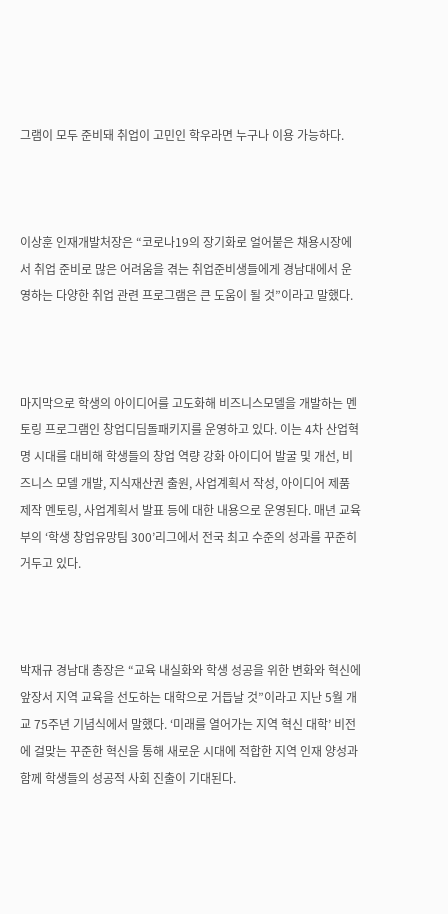그램이 모두 준비돼 취업이 고민인 학우라면 누구나 이용 가능하다.



이상훈 인재개발처장은 “코로나19의 장기화로 얼어붙은 채용시장에서 취업 준비로 많은 어려움을 겪는 취업준비생들에게 경남대에서 운영하는 다양한 취업 관련 프로그램은 큰 도움이 될 것”이라고 말했다.



마지막으로 학생의 아이디어를 고도화해 비즈니스모델을 개발하는 멘토링 프로그램인 창업디딤돌패키지를 운영하고 있다. 이는 4차 산업혁명 시대를 대비해 학생들의 창업 역량 강화 아이디어 발굴 및 개선, 비즈니스 모델 개발, 지식재산권 출원, 사업계획서 작성, 아이디어 제품 제작 멘토링, 사업계획서 발표 등에 대한 내용으로 운영된다. 매년 교육부의 ‘학생 창업유망팀 300’리그에서 전국 최고 수준의 성과를 꾸준히 거두고 있다.



박재규 경남대 총장은 “교육 내실화와 학생 성공을 위한 변화와 혁신에 앞장서 지역 교육을 선도하는 대학으로 거듭날 것”이라고 지난 5월 개교 75주년 기념식에서 말했다. ‘미래를 열어가는 지역 혁신 대학’ 비전에 걸맞는 꾸준한 혁신을 통해 새로운 시대에 적합한 지역 인재 양성과 함께 학생들의 성공적 사회 진출이 기대된다.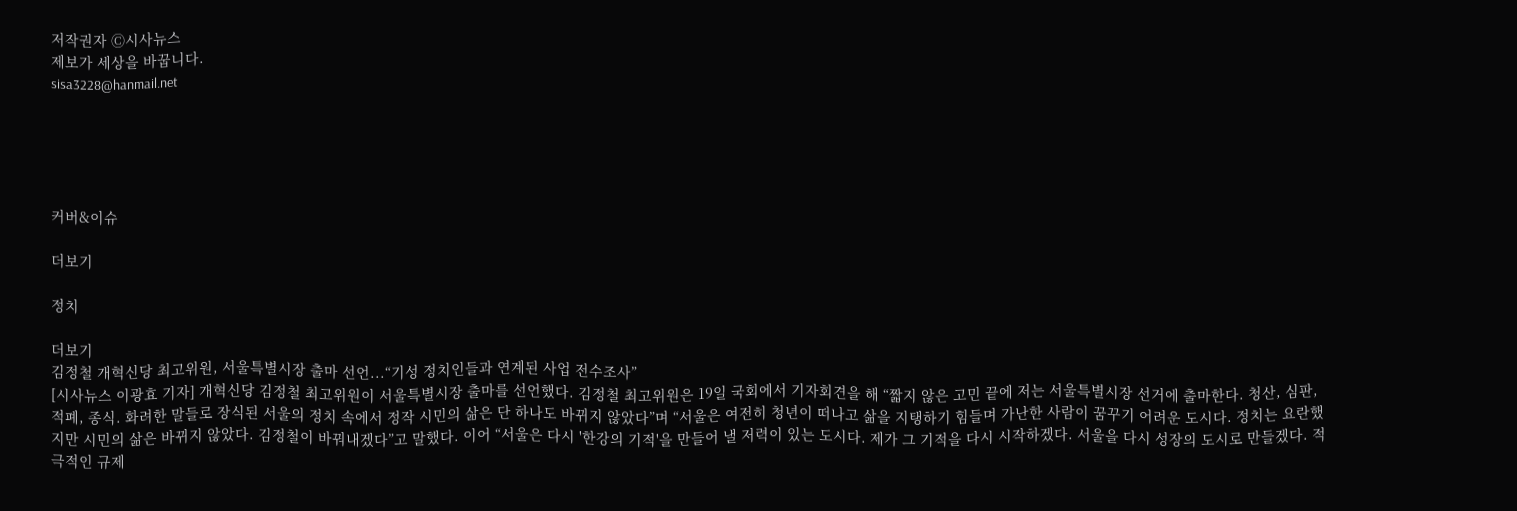저작권자 Ⓒ시사뉴스
제보가 세상을 바꿉니다.
sisa3228@hanmail.net





커버&이슈

더보기

정치

더보기
김정철 개혁신당 최고위원, 서울특별시장 출마 선언...“기성 정치인들과 연계된 사업 전수조사”
[시사뉴스 이광효 기자] 개혁신당 김정철 최고위원이 서울특별시장 출마를 선언했다. 김정철 최고위원은 19일 국회에서 기자회견을 해 “짧지 않은 고민 끝에 저는 서울특별시장 선거에 출마한다. 청산, 심판, 적폐, 종식. 화려한 말들로 장식된 서울의 정치 속에서 정작 시민의 삶은 단 하나도 바뀌지 않았다”며 “서울은 여전히 청년이 떠나고 삶을 지탱하기 힘들며 가난한 사람이 꿈꾸기 어려운 도시다. 정치는 요란했지만 시민의 삶은 바뀌지 않았다. 김정철이 바꿔내겠다”고 말했다. 이어 “서울은 다시 '한강의 기적'을 만들어 낼 저력이 있는 도시다. 제가 그 기적을 다시 시작하겠다. 서울을 다시 성장의 도시로 만들겠다. 적극적인 규제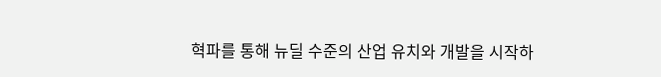혁파를 통해 뉴딜 수준의 산업 유치와 개발을 시작하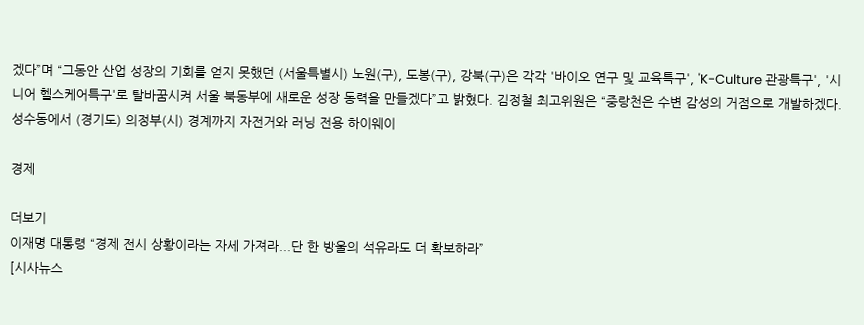겠다”며 “그동안 산업 성장의 기회를 얻지 못했던 (서울특별시) 노원(구), 도봉(구), 강북(구)은 각각 '바이오 연구 및 교육특구', 'K-Culture 관광특구', '시니어 헬스케어특구'로 탈바꿈시켜 서울 북동부에 새로운 성장 동력을 만들겠다”고 밝혔다. 김정철 최고위원은 “중랑천은 수변 감성의 거점으로 개발하겠다. 성수동에서 (경기도) 의정부(시) 경계까지 자전거와 러닝 전용 하이웨이

경제

더보기
이재명 대통령 “경제 전시 상황이라는 자세 가져라...단 한 방울의 석유라도 더 확보하라”
[시사뉴스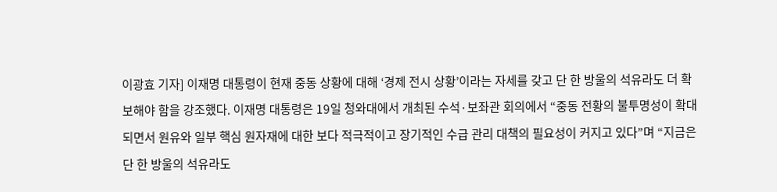이광효 기자] 이재명 대통령이 현재 중동 상황에 대해 ‘경제 전시 상황’이라는 자세를 갖고 단 한 방울의 석유라도 더 확보해야 함을 강조했다. 이재명 대통령은 19일 청와대에서 개최된 수석·보좌관 회의에서 “중동 전황의 불투명성이 확대되면서 원유와 일부 핵심 원자재에 대한 보다 적극적이고 장기적인 수급 관리 대책의 필요성이 커지고 있다”며 “지금은 단 한 방울의 석유라도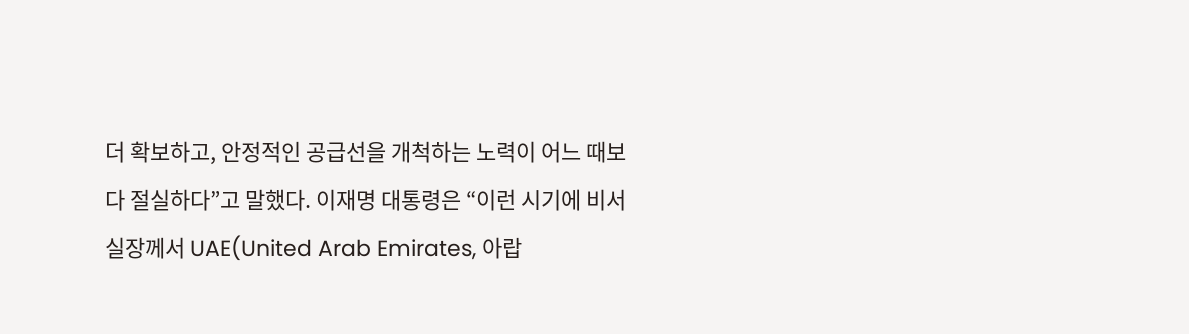더 확보하고, 안정적인 공급선을 개척하는 노력이 어느 때보다 절실하다”고 말했다. 이재명 대통령은 “이런 시기에 비서실장께서 UAE(United Arab Emirates, 아랍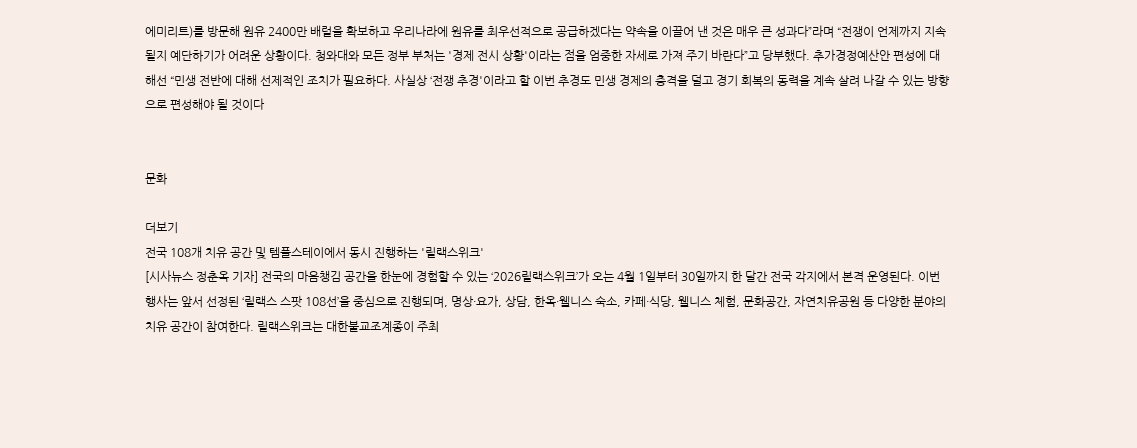에미리트)를 방문해 원유 2400만 배럴을 확보하고 우리나라에 원유를 최우선적으로 공급하겠다는 약속을 이끌어 낸 것은 매우 큰 성과다”라며 “전쟁이 언제까지 지속될지 예단하기가 어려운 상황이다. 청와대와 모든 정부 부처는 '경제 전시 상황'이라는 점을 엄중한 자세로 가져 주기 바란다”고 당부했다. 추가경정예산안 편성에 대해선 “민생 전반에 대해 선제적인 조치가 필요하다. 사실상 ‘전쟁 추경'이라고 할 이번 추경도 민생 경제의 충격을 덜고 경기 회복의 동력을 계속 살려 나갈 수 있는 방향으로 편성해야 될 것이다


문화

더보기
전국 108개 치유 공간 및 템플스테이에서 동시 진행하는 '릴랙스위크'
[시사뉴스 정춘옥 기자] 전국의 마음챙김 공간을 한눈에 경험할 수 있는 ‘2026릴랙스위크’가 오는 4월 1일부터 30일까지 한 달간 전국 각지에서 본격 운영된다. 이번 행사는 앞서 선정된 ‘릴랙스 스팟 108선’을 중심으로 진행되며, 명상·요가, 상담, 한옥·웰니스 숙소, 카페·식당, 웰니스 체험, 문화공간, 자연치유공원 등 다양한 분야의 치유 공간이 참여한다. 릴랙스위크는 대한불교조계종이 주최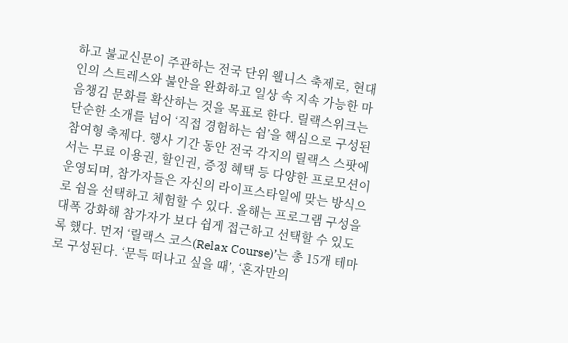하고 불교신문이 주관하는 전국 단위 웰니스 축제로, 현대인의 스트레스와 불안을 완화하고 일상 속 지속 가능한 마음챙김 문화를 확산하는 것을 목표로 한다. 릴랙스위크는 단순한 소개를 넘어 ‘직접 경험하는 쉼’을 핵심으로 구성된 참여형 축제다. 행사 기간 동안 전국 각지의 릴랙스 스팟에서는 무료 이용권, 할인권, 증정 혜택 등 다양한 프로모션이 운영되며, 참가자들은 자신의 라이프스타일에 맞는 방식으로 쉼을 선택하고 체험할 수 있다. 올해는 프로그램 구성을 대폭 강화해 참가자가 보다 쉽게 접근하고 선택할 수 있도록 했다. 먼저 ‘릴랙스 코스(Relax Course)’는 총 15개 테마로 구성된다. ‘문득 떠나고 싶을 때’, ‘혼자만의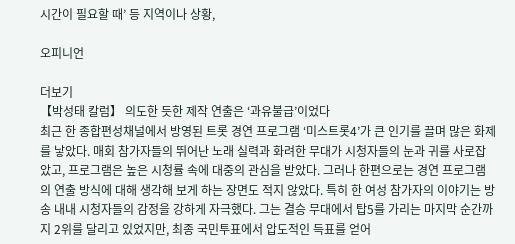시간이 필요할 때’ 등 지역이나 상황,

오피니언

더보기
【박성태 칼럼】 의도한 듯한 제작 연출은 ‘과유불급’이었다
최근 한 종합편성채널에서 방영된 트롯 경연 프로그램 ‘미스트롯4’가 큰 인기를 끌며 많은 화제를 낳았다. 매회 참가자들의 뛰어난 노래 실력과 화려한 무대가 시청자들의 눈과 귀를 사로잡았고, 프로그램은 높은 시청률 속에 대중의 관심을 받았다. 그러나 한편으로는 경연 프로그램의 연출 방식에 대해 생각해 보게 하는 장면도 적지 않았다. 특히 한 여성 참가자의 이야기는 방송 내내 시청자들의 감정을 강하게 자극했다. 그는 결승 무대에서 탑5를 가리는 마지막 순간까지 2위를 달리고 있었지만, 최종 국민투표에서 압도적인 득표를 얻어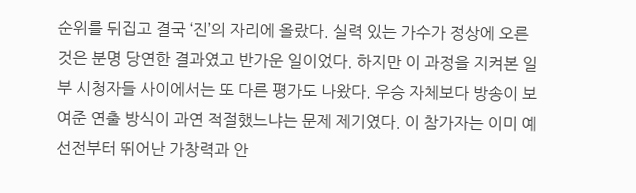순위를 뒤집고 결국 ‘진’의 자리에 올랐다. 실력 있는 가수가 정상에 오른 것은 분명 당연한 결과였고 반가운 일이었다. 하지만 이 과정을 지켜본 일부 시청자들 사이에서는 또 다른 평가도 나왔다. 우승 자체보다 방송이 보여준 연출 방식이 과연 적절했느냐는 문제 제기였다. 이 참가자는 이미 예선전부터 뛰어난 가창력과 안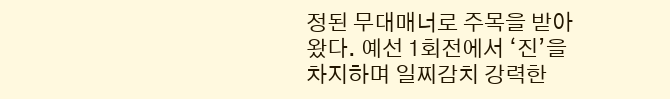정된 무대매너로 주목을 받아왔다. 예선 1회전에서 ‘진’을 차지하며 일찌감치 강력한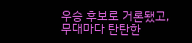우승 후보로 거론됐고, 무대마다 탄탄한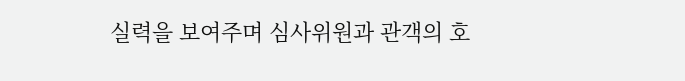실력을 보여주며 심사위원과 관객의 호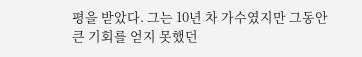평을 받았다. 그는 10년 차 가수였지만 그동안 큰 기회를 얻지 못했던